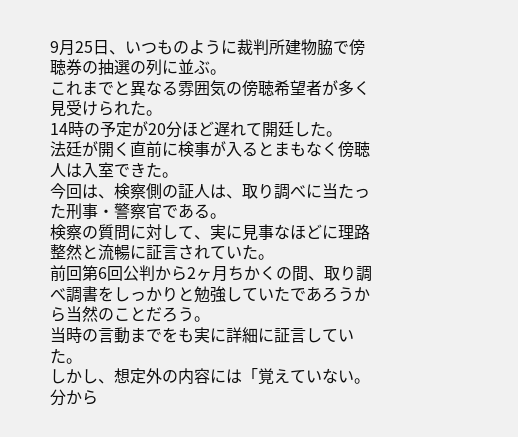9月25日、いつものように裁判所建物脇で傍聴券の抽選の列に並ぶ。
これまでと異なる雰囲気の傍聴希望者が多く見受けられた。
14時の予定が20分ほど遅れて開廷した。
法廷が開く直前に検事が入るとまもなく傍聴人は入室できた。
今回は、検察側の証人は、取り調べに当たった刑事・警察官である。
検察の質問に対して、実に見事なほどに理路整然と流暢に証言されていた。
前回第6回公判から2ヶ月ちかくの間、取り調べ調書をしっかりと勉強していたであろうから当然のことだろう。
当時の言動までをも実に詳細に証言していた。
しかし、想定外の内容には「覚えていない。分から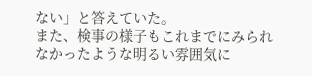ない」と答えていた。
また、検事の様子もこれまでにみられなかったような明るい雰囲気に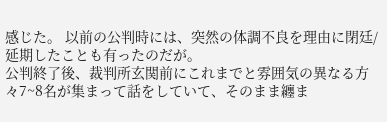感じた。 以前の公判時には、突然の体調不良を理由に閉廷/延期したことも有ったのだが。
公判終了後、裁判所玄関前にこれまでと雰囲気の異なる方々7~8名が集まって話をしていて、そのまま纏ま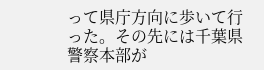って県庁方向に歩いて行った。その先には千葉県警察本部が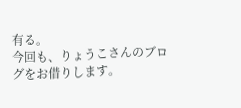有る。
今回も、りょうこさんのブログをお借りします。